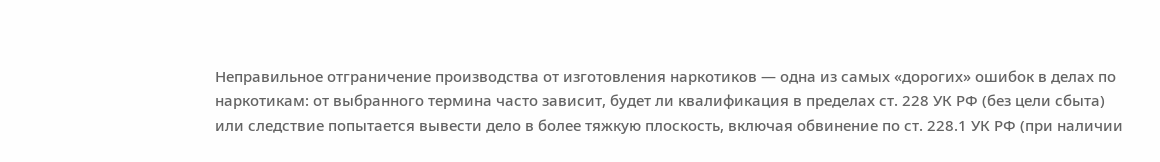Неправильное отграничение производства от изготовления наркотиков — одна из самых «дорогих» ошибок в делах по наркотикам: от выбранного термина часто зависит, будет ли квалификация в пределах ст. 228 УК РФ (без цели сбыта) или следствие попытается вывести дело в более тяжкую плоскость, включая обвинение по ст. 228.1 УК РФ (при наличии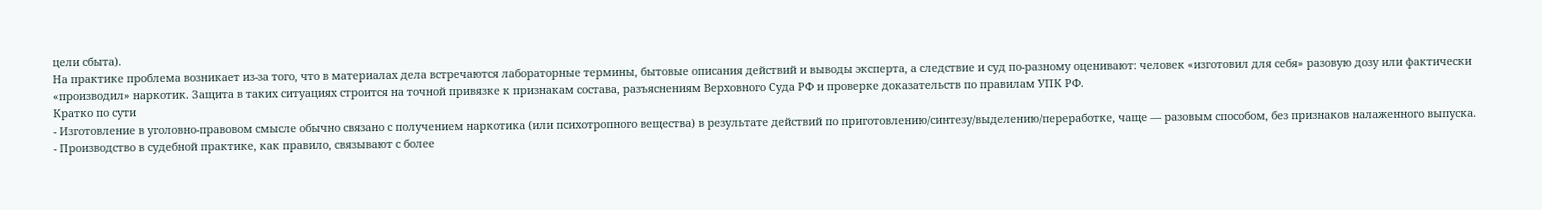цели сбыта).
На практике проблема возникает из-за того, что в материалах дела встречаются лабораторные термины, бытовые описания действий и выводы эксперта, а следствие и суд по-разному оценивают: человек «изготовил для себя» разовую дозу или фактически «производил» наркотик. Защита в таких ситуациях строится на точной привязке к признакам состава, разъяснениям Верховного Суда РФ и проверке доказательств по правилам УПК РФ.
Кратко по сути
- Изготовление в уголовно-правовом смысле обычно связано с получением наркотика (или психотропного вещества) в результате действий по приготовлению/синтезу/выделению/переработке, чаще — разовым способом, без признаков налаженного выпуска.
- Производство в судебной практике, как правило, связывают с более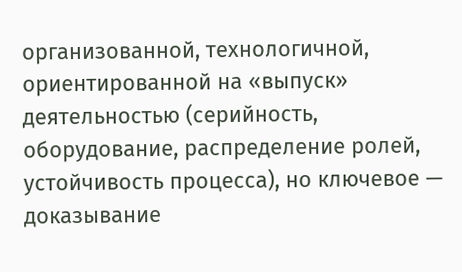организованной, технологичной, ориентированной на «выпуск» деятельностью (серийность, оборудование, распределение ролей, устойчивость процесса), но ключевое — доказывание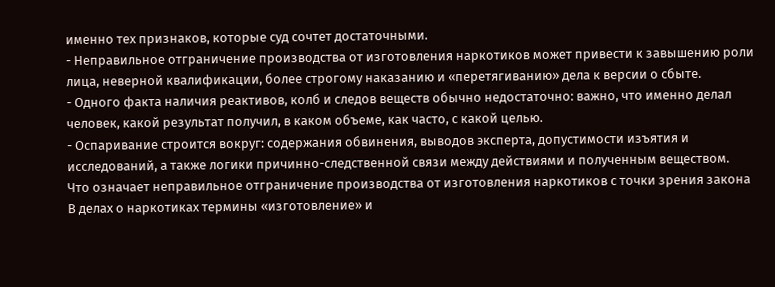именно тех признаков, которые суд сочтет достаточными.
- Неправильное отграничение производства от изготовления наркотиков может привести к завышению роли лица, неверной квалификации, более строгому наказанию и «перетягиванию» дела к версии о сбыте.
- Одного факта наличия реактивов, колб и следов веществ обычно недостаточно: важно, что именно делал человек, какой результат получил, в каком объеме, как часто, с какой целью.
- Оспаривание строится вокруг: содержания обвинения, выводов эксперта, допустимости изъятия и исследований, а также логики причинно-следственной связи между действиями и полученным веществом.
Что означает неправильное отграничение производства от изготовления наркотиков с точки зрения закона
В делах о наркотиках термины «изготовление» и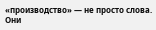«производство» — не просто слова. Они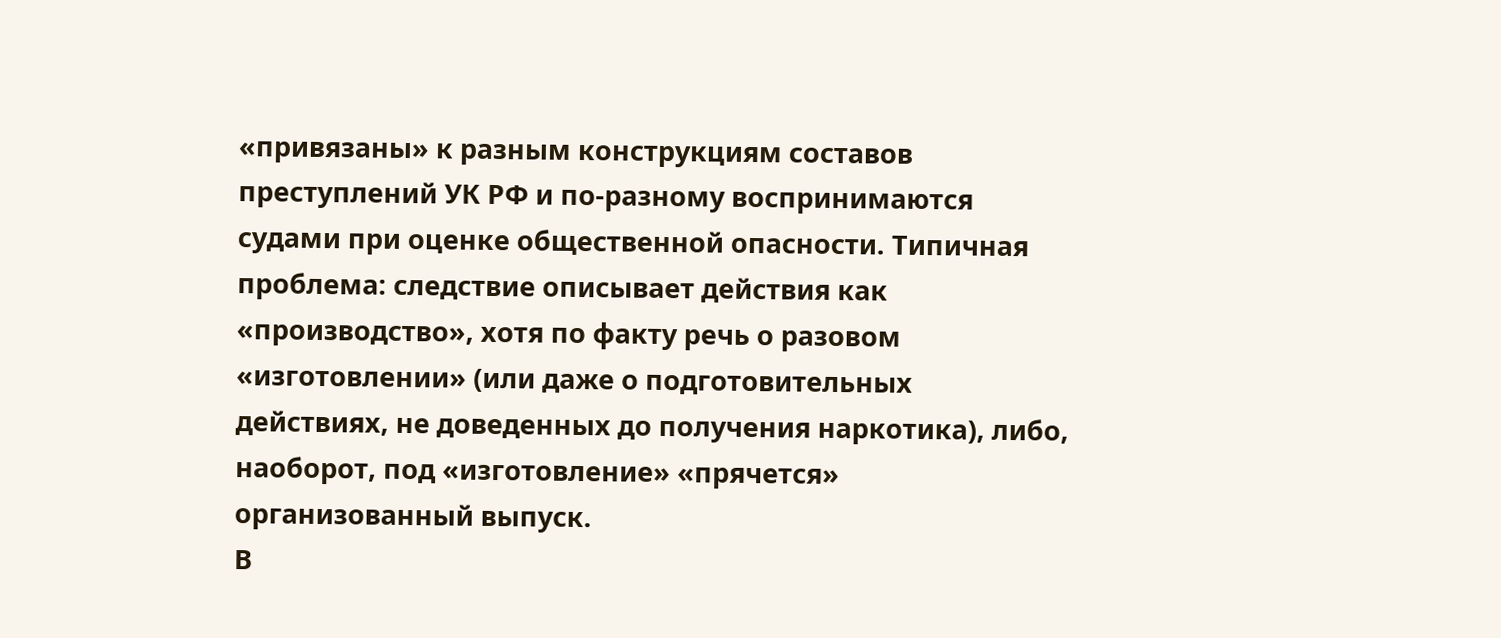«привязаны» к разным конструкциям составов преступлений УК РФ и по-разному воспринимаются судами при оценке общественной опасности. Типичная проблема: следствие описывает действия как «производство», хотя по факту речь о разовом «изготовлении» (или даже о подготовительных действиях, не доведенных до получения наркотика), либо, наоборот, под «изготовление» «прячется» организованный выпуск.
В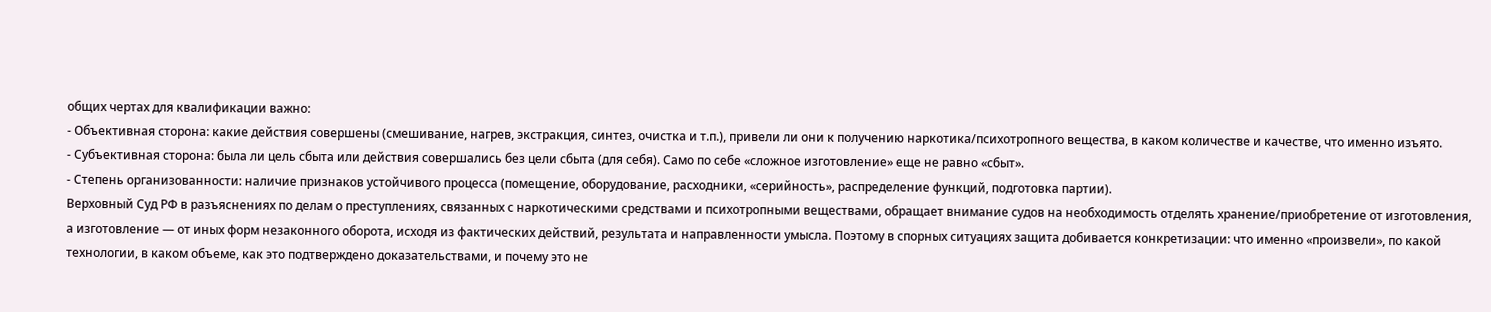общих чертах для квалификации важно:
- Объективная сторона: какие действия совершены (смешивание, нагрев, экстракция, синтез, очистка и т.п.), привели ли они к получению наркотика/психотропного вещества, в каком количестве и качестве, что именно изъято.
- Субъективная сторона: была ли цель сбыта или действия совершались без цели сбыта (для себя). Само по себе «сложное изготовление» еще не равно «сбыт».
- Степень организованности: наличие признаков устойчивого процесса (помещение, оборудование, расходники, «серийность», распределение функций, подготовка партии).
Верховный Суд РФ в разъяснениях по делам о преступлениях, связанных с наркотическими средствами и психотропными веществами, обращает внимание судов на необходимость отделять хранение/приобретение от изготовления, а изготовление — от иных форм незаконного оборота, исходя из фактических действий, результата и направленности умысла. Поэтому в спорных ситуациях защита добивается конкретизации: что именно «произвели», по какой технологии, в каком объеме, как это подтверждено доказательствами, и почему это не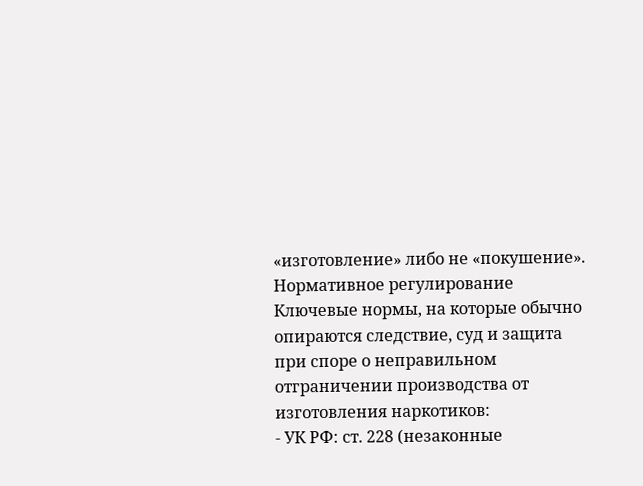«изготовление» либо не «покушение».
Нормативное регулирование
Ключевые нормы, на которые обычно опираются следствие, суд и защита при споре о неправильном отграничении производства от изготовления наркотиков:
- УК РФ: ст. 228 (незаконные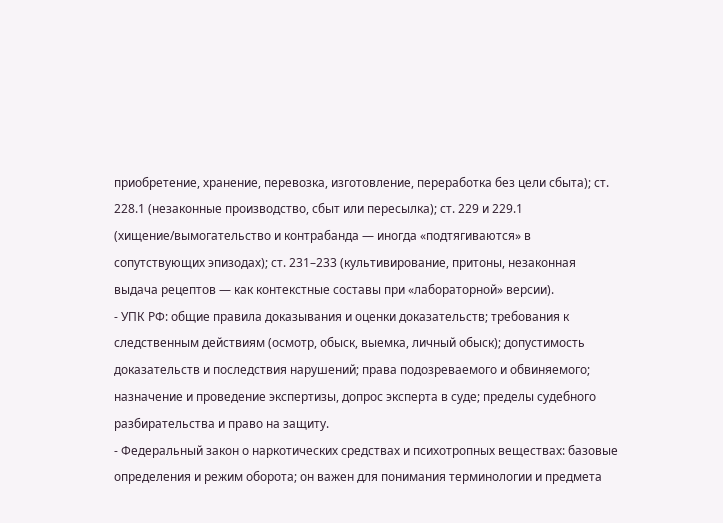приобретение, хранение, перевозка, изготовление, переработка без цели сбыта); ст. 228.1 (незаконные производство, сбыт или пересылка); ст. 229 и 229.1 (хищение/вымогательство и контрабанда — иногда «подтягиваются» в сопутствующих эпизодах); ст. 231–233 (культивирование, притоны, незаконная выдача рецептов — как контекстные составы при «лабораторной» версии).
- УПК РФ: общие правила доказывания и оценки доказательств; требования к следственным действиям (осмотр, обыск, выемка, личный обыск); допустимость доказательств и последствия нарушений; права подозреваемого и обвиняемого; назначение и проведение экспертизы, допрос эксперта в суде; пределы судебного разбирательства и право на защиту.
- Федеральный закон о наркотических средствах и психотропных веществах: базовые определения и режим оборота; он важен для понимания терминологии и предмета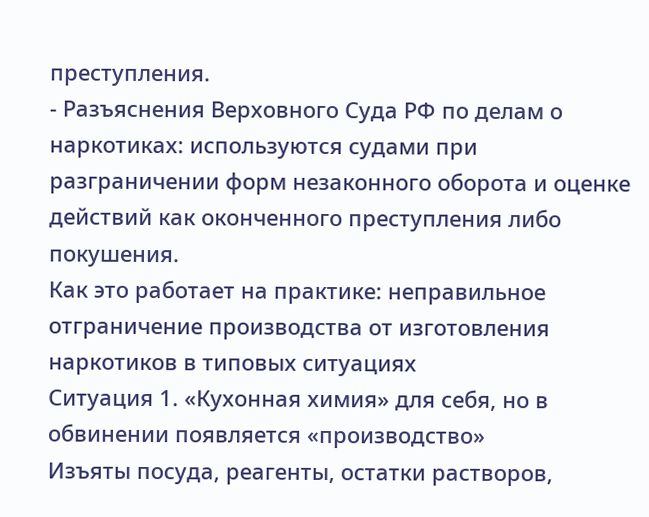преступления.
- Разъяснения Верховного Суда РФ по делам о наркотиках: используются судами при разграничении форм незаконного оборота и оценке действий как оконченного преступления либо покушения.
Как это работает на практике: неправильное отграничение производства от изготовления наркотиков в типовых ситуациях
Ситуация 1. «Кухонная химия» для себя, но в обвинении появляется «производство»
Изъяты посуда, реагенты, остатки растворов,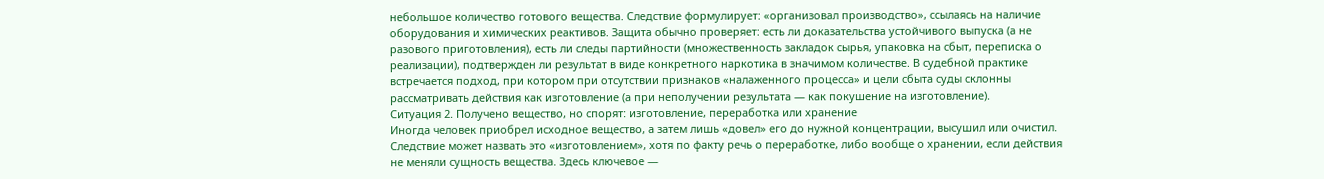небольшое количество готового вещества. Следствие формулирует: «организовал производство», ссылаясь на наличие оборудования и химических реактивов. Защита обычно проверяет: есть ли доказательства устойчивого выпуска (а не разового приготовления), есть ли следы партийности (множественность закладок сырья, упаковка на сбыт, переписка о реализации), подтвержден ли результат в виде конкретного наркотика в значимом количестве. В судебной практике встречается подход, при котором при отсутствии признаков «налаженного процесса» и цели сбыта суды склонны рассматривать действия как изготовление (а при неполучении результата — как покушение на изготовление).
Ситуация 2. Получено вещество, но спорят: изготовление, переработка или хранение
Иногда человек приобрел исходное вещество, а затем лишь «довел» его до нужной концентрации, высушил или очистил. Следствие может назвать это «изготовлением», хотя по факту речь о переработке, либо вообще о хранении, если действия не меняли сущность вещества. Здесь ключевое —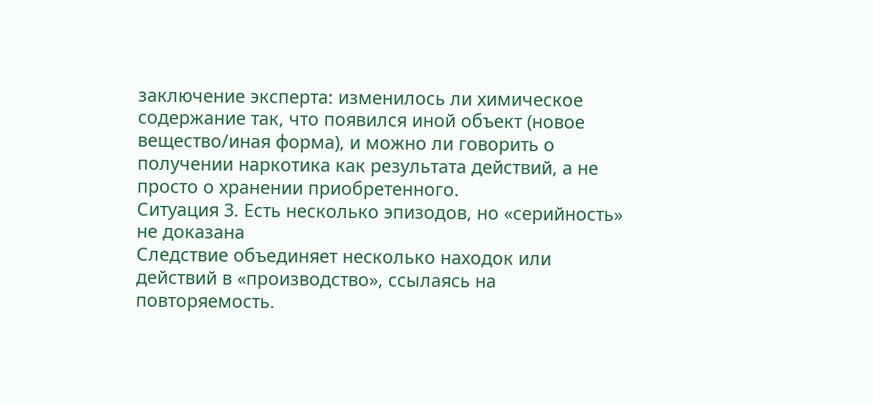заключение эксперта: изменилось ли химическое содержание так, что появился иной объект (новое вещество/иная форма), и можно ли говорить о получении наркотика как результата действий, а не просто о хранении приобретенного.
Ситуация 3. Есть несколько эпизодов, но «серийность» не доказана
Следствие объединяет несколько находок или действий в «производство», ссылаясь на повторяемость.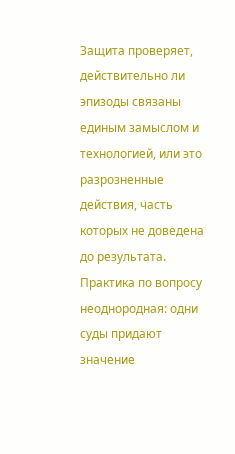Защита проверяет, действительно ли эпизоды связаны единым замыслом и технологией, или это разрозненные действия, часть которых не доведена до результата. Практика по вопросу неоднородная: одни суды придают значение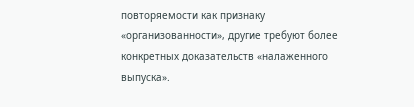повторяемости как признаку «организованности», другие требуют более конкретных доказательств «налаженного выпуска».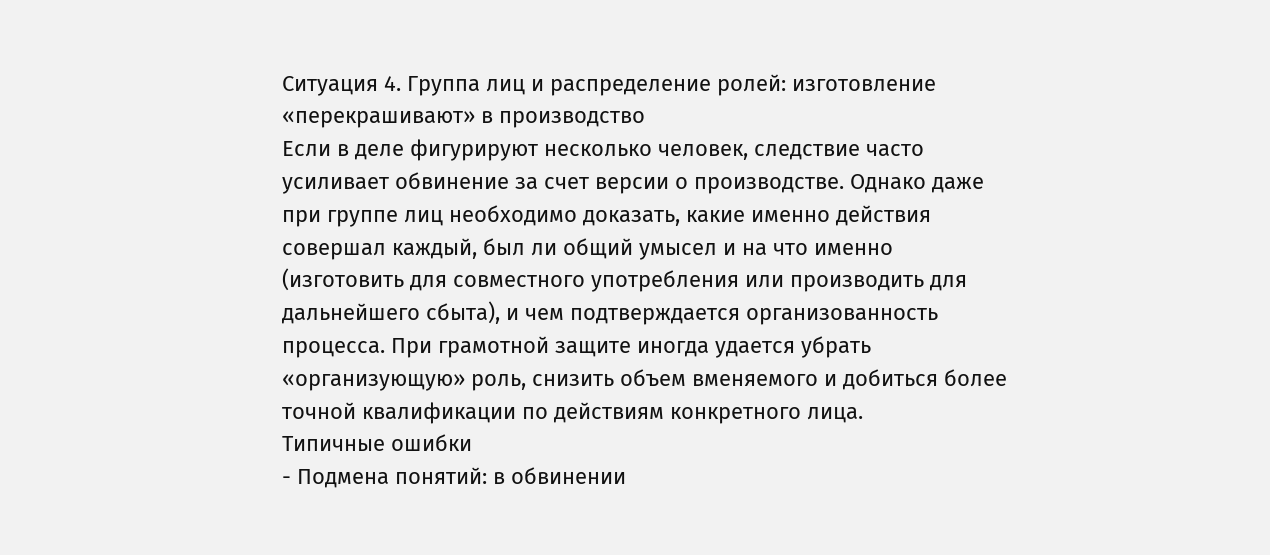Ситуация 4. Группа лиц и распределение ролей: изготовление «перекрашивают» в производство
Если в деле фигурируют несколько человек, следствие часто усиливает обвинение за счет версии о производстве. Однако даже при группе лиц необходимо доказать, какие именно действия совершал каждый, был ли общий умысел и на что именно (изготовить для совместного употребления или производить для дальнейшего сбыта), и чем подтверждается организованность процесса. При грамотной защите иногда удается убрать «организующую» роль, снизить объем вменяемого и добиться более точной квалификации по действиям конкретного лица.
Типичные ошибки
- Подмена понятий: в обвинении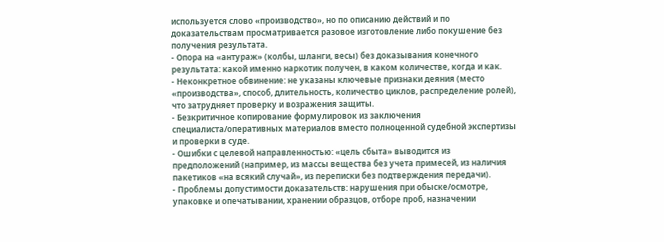используется слово «производство», но по описанию действий и по доказательствам просматривается разовое изготовление либо покушение без получения результата.
- Опора на «антураж» (колбы, шланги, весы) без доказывания конечного результата: какой именно наркотик получен, в каком количестве, когда и как.
- Неконкретное обвинение: не указаны ключевые признаки деяния (место «производства», способ, длительность, количество циклов, распределение ролей), что затрудняет проверку и возражения защиты.
- Безкритичное копирование формулировок из заключения специалиста/оперативных материалов вместо полноценной судебной экспертизы и проверки в суде.
- Ошибки с целевой направленностью: «цель сбыта» выводится из предположений (например, из массы вещества без учета примесей, из наличия пакетиков «на всякий случай», из переписки без подтверждения передачи).
- Проблемы допустимости доказательств: нарушения при обыске/осмотре, упаковке и опечатывании, хранении образцов, отборе проб, назначении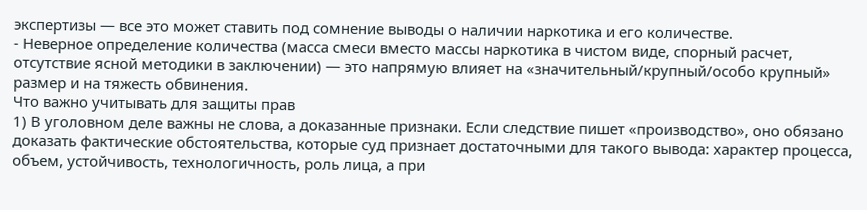экспертизы — все это может ставить под сомнение выводы о наличии наркотика и его количестве.
- Неверное определение количества (масса смеси вместо массы наркотика в чистом виде, спорный расчет, отсутствие ясной методики в заключении) — это напрямую влияет на «значительный/крупный/особо крупный» размер и на тяжесть обвинения.
Что важно учитывать для защиты прав
1) В уголовном деле важны не слова, а доказанные признаки. Если следствие пишет «производство», оно обязано доказать фактические обстоятельства, которые суд признает достаточными для такого вывода: характер процесса, объем, устойчивость, технологичность, роль лица, а при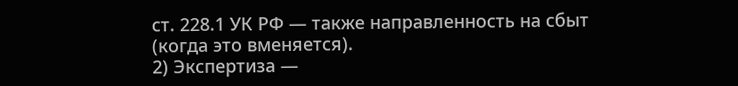ст. 228.1 УК РФ — также направленность на сбыт (когда это вменяется).
2) Экспертиза —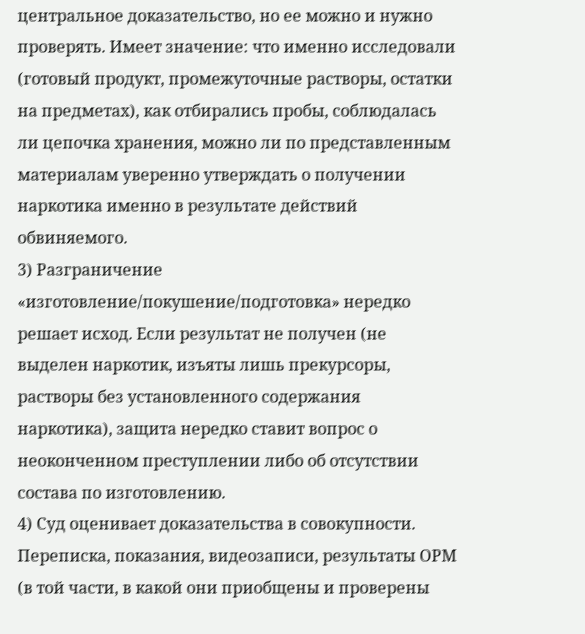центральное доказательство, но ее можно и нужно проверять. Имеет значение: что именно исследовали (готовый продукт, промежуточные растворы, остатки на предметах), как отбирались пробы, соблюдалась ли цепочка хранения, можно ли по представленным материалам уверенно утверждать о получении наркотика именно в результате действий обвиняемого.
3) Разграничение «изготовление/покушение/подготовка» нередко решает исход. Если результат не получен (не выделен наркотик, изъяты лишь прекурсоры, растворы без установленного содержания наркотика), защита нередко ставит вопрос о неоконченном преступлении либо об отсутствии состава по изготовлению.
4) Суд оценивает доказательства в совокупности. Переписка, показания, видеозаписи, результаты ОРМ (в той части, в какой они приобщены и проверены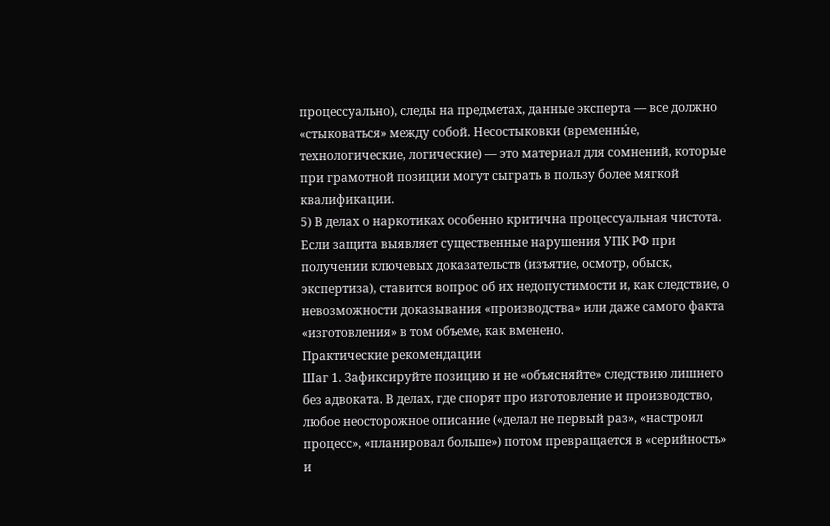процессуально), следы на предметах, данные эксперта — все должно «стыковаться» между собой. Несостыковки (временны́е, технологические, логические) — это материал для сомнений, которые при грамотной позиции могут сыграть в пользу более мягкой квалификации.
5) В делах о наркотиках особенно критична процессуальная чистота. Если защита выявляет существенные нарушения УПК РФ при получении ключевых доказательств (изъятие, осмотр, обыск, экспертиза), ставится вопрос об их недопустимости и, как следствие, о невозможности доказывания «производства» или даже самого факта «изготовления» в том объеме, как вменено.
Практические рекомендации
Шаг 1. Зафиксируйте позицию и не «объясняйте» следствию лишнего без адвоката. В делах, где спорят про изготовление и производство, любое неосторожное описание («делал не первый раз», «настроил процесс», «планировал больше») потом превращается в «серийность» и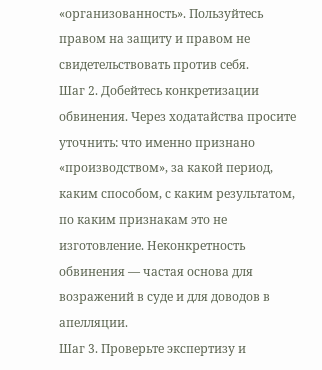«организованность». Пользуйтесь правом на защиту и правом не свидетельствовать против себя.
Шаг 2. Добейтесь конкретизации обвинения. Через ходатайства просите уточнить: что именно признано «производством», за какой период, каким способом, с каким результатом, по каким признакам это не изготовление. Неконкретность обвинения — частая основа для возражений в суде и для доводов в апелляции.
Шаг 3. Проверьте экспертизу и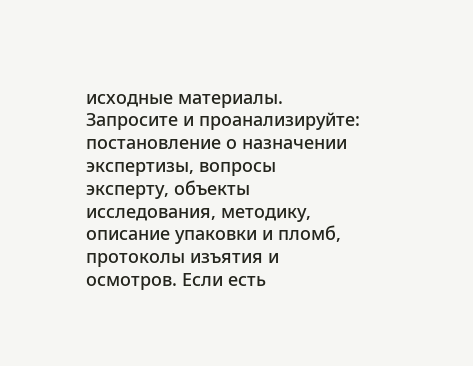исходные материалы. Запросите и проанализируйте: постановление о назначении экспертизы, вопросы эксперту, объекты исследования, методику, описание упаковки и пломб, протоколы изъятия и осмотров. Если есть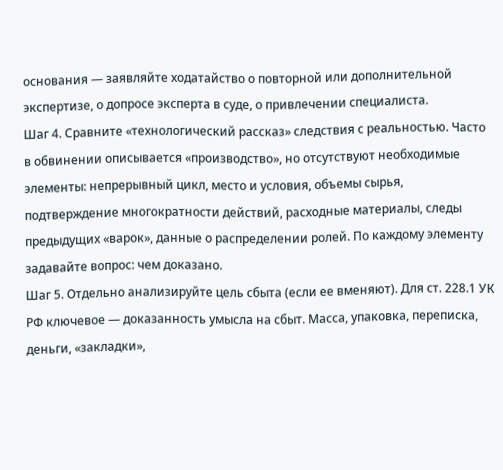основания — заявляйте ходатайство о повторной или дополнительной экспертизе, о допросе эксперта в суде, о привлечении специалиста.
Шаг 4. Сравните «технологический рассказ» следствия с реальностью. Часто в обвинении описывается «производство», но отсутствуют необходимые элементы: непрерывный цикл, место и условия, объемы сырья, подтверждение многократности действий, расходные материалы, следы предыдущих «варок», данные о распределении ролей. По каждому элементу задавайте вопрос: чем доказано.
Шаг 5. Отдельно анализируйте цель сбыта (если ее вменяют). Для ст. 228.1 УК РФ ключевое — доказанность умысла на сбыт. Масса, упаковка, переписка, деньги, «закладки»,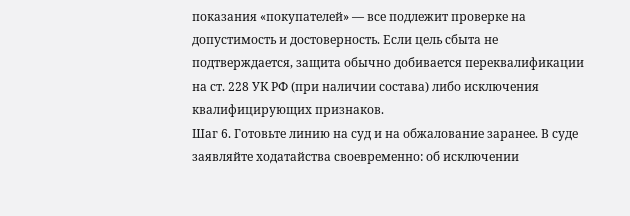показания «покупателей» — все подлежит проверке на допустимость и достоверность. Если цель сбыта не подтверждается, защита обычно добивается переквалификации на ст. 228 УК РФ (при наличии состава) либо исключения квалифицирующих признаков.
Шаг 6. Готовьте линию на суд и на обжалование заранее. В суде заявляйте ходатайства своевременно: об исключении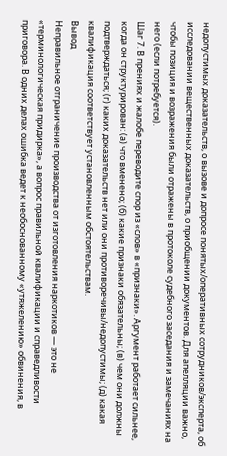недопустимых доказательств, о вызове и допросе понятых/оперативных сотрудников/эксперта, об исследовании вещественных доказательств, о приобщении документов. Для апелляции важно, чтобы позиция и возражения были отражены в протоколе судебного заседания и замечаниях на него (если потребуется).
Шаг 7. В прениях и жалобе переводите спор из «слов» в «признаки». Аргумент работает сильнее, когда он структурирован: (а) что вменено; (б) какие признаки обязательны; (в) чем они должны подтверждаться; (г) каких доказательств нет или они противоречивы/недопустимы; (д) какая квалификация соответствует установленным обстоятельствам.
Вывод
Неправильное отграничение производства от изготовления наркотиков — это не «терминологическая придирка», а вопрос правильной квалификации и справедливости приговора. В одних делах ошибка ведет к необоснованному «утяжелению» обвинения, в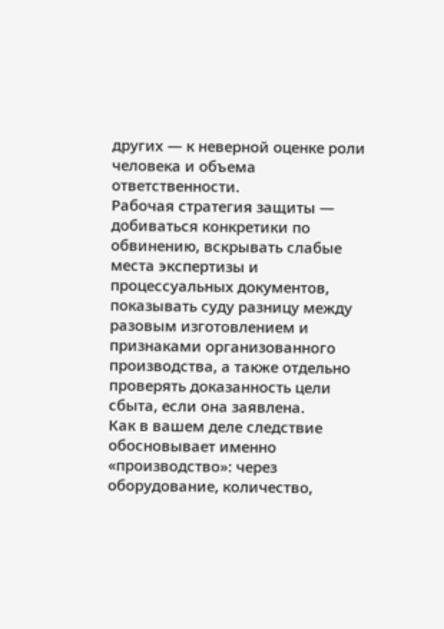других — к неверной оценке роли человека и объема ответственности.
Рабочая стратегия защиты — добиваться конкретики по обвинению, вскрывать слабые места экспертизы и процессуальных документов, показывать суду разницу между разовым изготовлением и признаками организованного производства, а также отдельно проверять доказанность цели сбыта, если она заявлена.
Как в вашем деле следствие обосновывает именно «производство»: через оборудование, количество,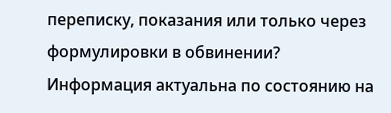переписку, показания или только через формулировки в обвинении?
Информация актуальна по состоянию на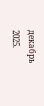декабрь 2025.